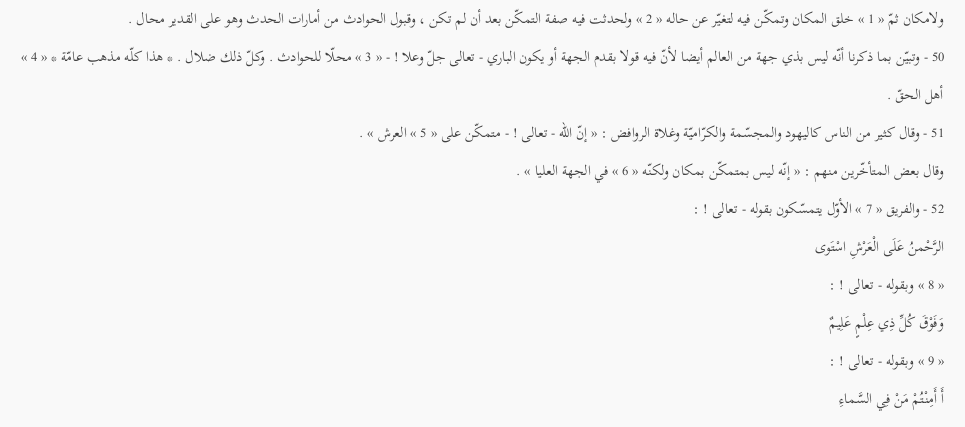ولامكان ثمّ « 1 » خلق المكان وتمكّن فيه لتغيّر عن حاله « 2 » ولحدثت فيه صفة التمكّن بعد أن لم تكن ، وقبول الحوادث من أمارات الحدث وهو على القدير محال .
50 - وتبيّن بما ذكرنا أنّه ليس بذي جهة من العالم أيضا لأنّ فيه قولا بقدم الجهة أو يكون الباري - تعالى جلّ وعلا ! - « 3 » محلّا للحوادث . وكلّ ذلك ضلال . * هذا كلّه مذهب عامّة * « 4 » أهل الحقّ .
51 - وقال كثير من الناس كاليهود والمجسّمة والكرّاميّة وغلاة الروافض : « إنّ اللّه - تعالى ! - متمكّن على « 5 » العرش » .
وقال بعض المتأخّرين منهم : « إنّه ليس بمتمكّن بمكان ولكنّه « 6 » في الجهة العليا » .
52 - والفريق « 7 » الأوّل يتمسّكون بقوله - تعالى ! :
الرَّحْمنُ عَلَى الْعَرْشِ اسْتَوى
« 8 » وبقوله - تعالى ! :
وَفَوْقَ كُلِّ ذِي عِلْمٍ عَلِيمٌ
« 9 » وبقوله - تعالى ! :
أَ أَمِنْتُمْ مَنْ فِي السَّماءِ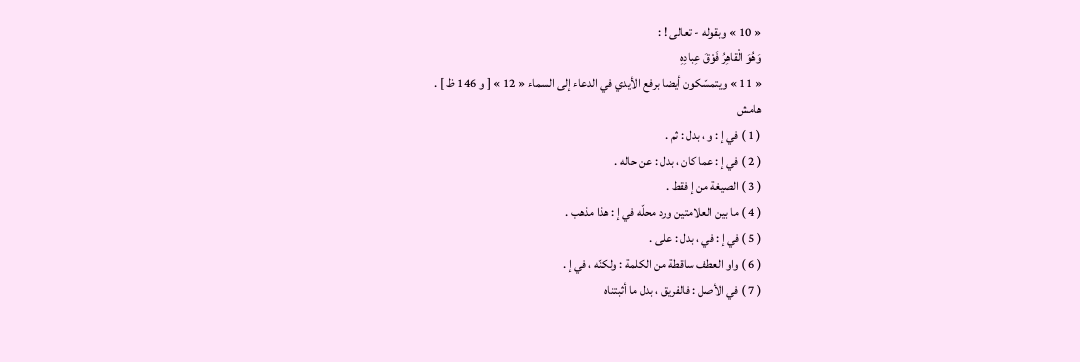« 10 » وبقوله - تعالى ! :
وَهُوَ الْقاهِرُ فَوْقَ عِبادِهِ
« 11 » ويتمسّكون أيضا برفع الأيدي في الدعاء إلى السماء « 12 » [ و 146 ظ ] .
هامش
( 1 ) في إ : و ، بدل : ثم .
( 2 ) في إ : عما كان ، بدل : عن حاله .
( 3 ) الصيغة من إ فقط .
( 4 ) ما بين العلامتين ورد محلّه في إ : هذا مذهب .
( 5 ) في إ : في ، بدل : على .
( 6 ) واو العطف ساقطة من الكلمة : ولكنّه ، في إ .
( 7 ) في الأصل : فالفريق ، بدل ما أثبتناه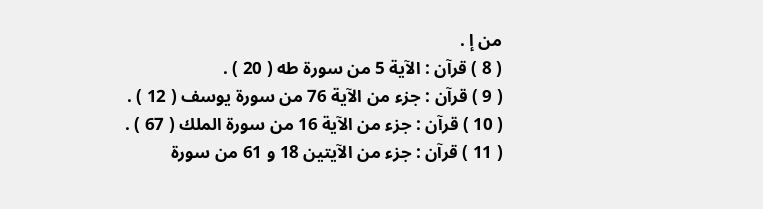من إ .
( 8 ) قرآن : الآية 5 من سورة طه ( 20 ) .
( 9 ) قرآن : جزء من الآية 76 من سورة يوسف ( 12 ) .
( 10 ) قرآن : جزء من الآية 16 من سورة الملك ( 67 ) .
( 11 ) قرآن : جزء من الآيتين 18 و 61 من سورة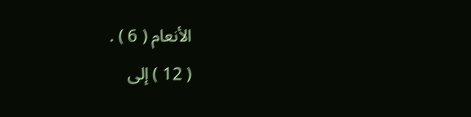الأنعام ( 6 ) .
( 12 ) إلى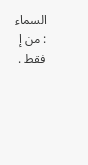السماء : من إ فقط .